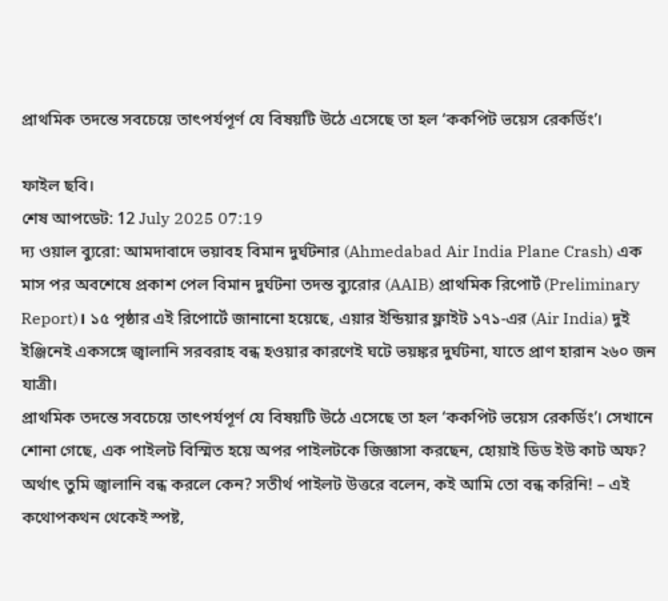প্রাথমিক তদন্তে সবচেয়ে তাৎপর্যপূর্ণ যে বিষয়টি উঠে এসেছে তা হল ‘ককপিট ভয়েস রেকর্ডিং’।

ফাইল ছবি।
শেষ আপডেট: 12 July 2025 07:19
দ্য ওয়াল ব্যুরো: আমদাবাদে ভয়াবহ বিমান দুর্ঘটনার (Ahmedabad Air India Plane Crash) এক মাস পর অবশেষে প্রকাশ পেল বিমান দুর্ঘটনা তদন্ত ব্যুরোর (AAIB) প্রাথমিক রিপোর্ট (Preliminary Report)। ১৫ পৃষ্ঠার এই রিপোর্টে জানানো হয়েছে, এয়ার ইন্ডিয়ার ফ্লাইট ১৭১-এর (Air India) দুই ইঞ্জিনেই একসঙ্গে জ্বালানি সরবরাহ বন্ধ হওয়ার কারণেই ঘটে ভয়ঙ্কর দুর্ঘটনা, যাতে প্রাণ হারান ২৬০ জন যাত্রী।
প্রাথমিক তদন্তে সবচেয়ে তাৎপর্যপূর্ণ যে বিষয়টি উঠে এসেছে তা হল ‘ককপিট ভয়েস রেকর্ডিং’। সেখানে শোনা গেছে, এক পাইলট বিস্মিত হয়ে অপর পাইলটকে জিজ্ঞাসা করছেন, হোয়াই ডিড ইউ কাট অফ? অর্থাৎ তুমি জ্বালানি বন্ধ করলে কেন? সতীর্থ পাইলট উত্তরে বলেন, কই আমি তো বন্ধ করিনি! – এই কথোপকথন থেকেই স্পষ্ট,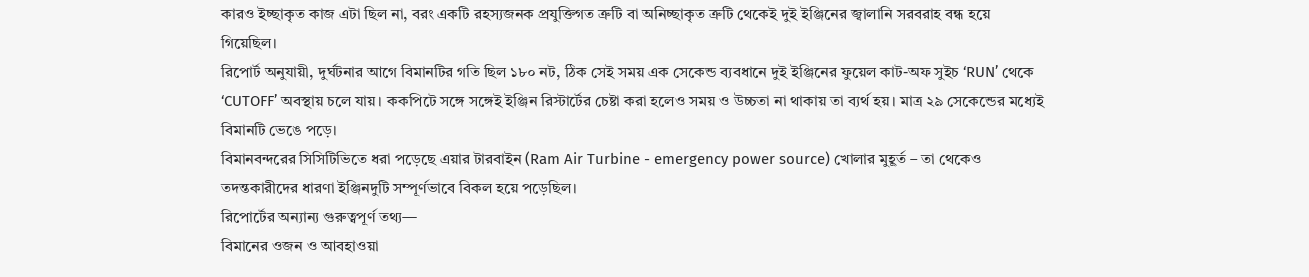কারও ইচ্ছাকৃত কাজ এটা ছিল না, বরং একটি রহস্যজনক প্রযুক্তিগত ত্রুটি বা অনিচ্ছাকৃত ত্রুটি থেকেই দুই ইঞ্জিনের জ্বালানি সরবরাহ বন্ধ হয়ে গিয়েছিল।
রিপোর্ট অনুযায়ী, দুর্ঘটনার আগে বিমানটির গতি ছিল ১৮০ নট, ঠিক সেই সময় এক সেকেন্ড ব্যবধানে দুই ইঞ্জিনের ফুয়েল কাট-অফ সুইচ ‘RUN’ থেকে ‘CUTOFF’ অবস্থায় চলে যায়। ককপিটে সঙ্গে সঙ্গেই ইঞ্জিন রিস্টার্টের চেষ্টা করা হলেও সময় ও উচ্চতা না থাকায় তা ব্যর্থ হয়। মাত্র ২৯ সেকেন্ডের মধ্যেই বিমানটি ভেঙে পড়ে।
বিমানবন্দরের সিসিটিভিতে ধরা পড়েছে এয়ার টারবাইন (Ram Air Turbine - emergency power source) খোলার মুহূর্ত – তা থেকেও তদন্তকারীদের ধারণা ইঞ্জিনদুটি সম্পূর্ণভাবে বিকল হয়ে পড়েছিল।
রিপোর্টের অন্যান্য গুরুত্বপূর্ণ তথ্য—
বিমানের ওজন ও আবহাওয়া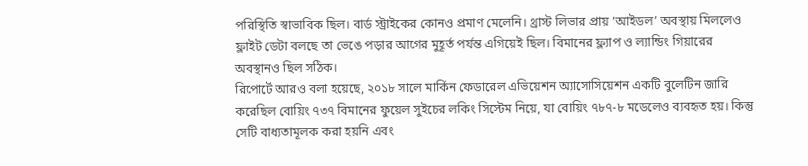পরিস্থিতি স্বাভাবিক ছিল। বার্ড স্ট্রাইকের কোনও প্রমাণ মেলেনি। থ্রাস্ট লিভার প্রায় ‘আইডল’ অবস্থায় মিললেও ফ্লাইট ডেটা বলছে তা ভেঙে পড়ার আগের মুহূর্ত পর্যন্ত এগিয়েই ছিল। বিমানের ফ্ল্যাপ ও ল্যান্ডিং গিয়ারের অবস্থানও ছিল সঠিক।
রিপোর্টে আরও বলা হয়েছে, ২০১৮ সালে মার্কিন ফেডারেল এভিয়েশন অ্যাসোসিয়েশন একটি বুলেটিন জারি করেছিল বোয়িং ৭৩৭ বিমানের ফুয়েল সুইচের লকিং সিস্টেম নিয়ে, যা বোয়িং ৭৮৭-৮ মডেলেও ব্যবহৃত হয়। কিন্তু সেটি বাধ্যতামূলক করা হয়নি এবং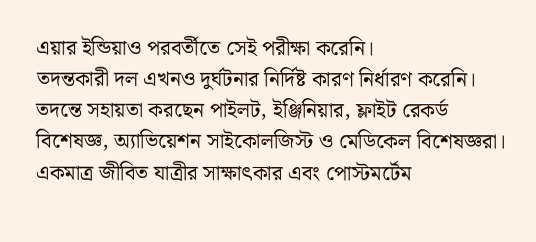এয়ার ইন্ডিয়াও পরবর্তীতে সেই পরীক্ষা করেনি।
তদন্তকারী দল এখনও দুর্ঘটনার নির্দিষ্ট কারণ নির্ধারণ করেনি। তদন্তে সহায়তা করছেন পাইলট, ইঞ্জিনিয়ার, ফ্লাইট রেকর্ড বিশেষজ্ঞ, অ্যাভিয়েশন সাইকোলজিস্ট ও মেডিকেল বিশেষজ্ঞরা। একমাত্র জীবিত যাত্রীর সাক্ষাৎকার এবং পোস্টমর্টেম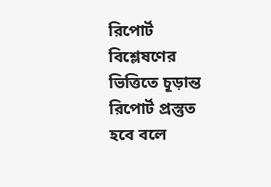রিপোর্ট বিশ্লেষণের ভিত্তিতে চূড়ান্ত রিপোর্ট প্রস্তুত হবে বলে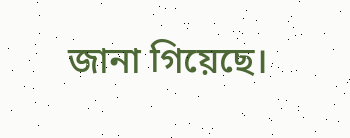জানা গিয়েছে।